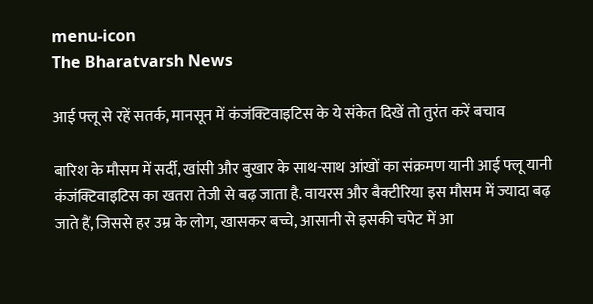menu-icon
The Bharatvarsh News

आई फ्लू से रहें सतर्क, मानसून में कंजंक्टिवाइटिस के ये संकेत दिखें तो तुरंत करें बचाव

बारिश के मौसम में सर्दी, खांसी और बुखार के साथ-साथ आंखों का संक्रमण यानी आई फ्लू यानी कंजंक्टिवाइटिस का खतरा तेजी से बढ़ जाता है. वायरस और बैक्टीरिया इस मौसम में ज्यादा बढ़ जाते हैं, जिससे हर उम्र के लोग, खासकर बच्चे, आसानी से इसकी चपेट में आ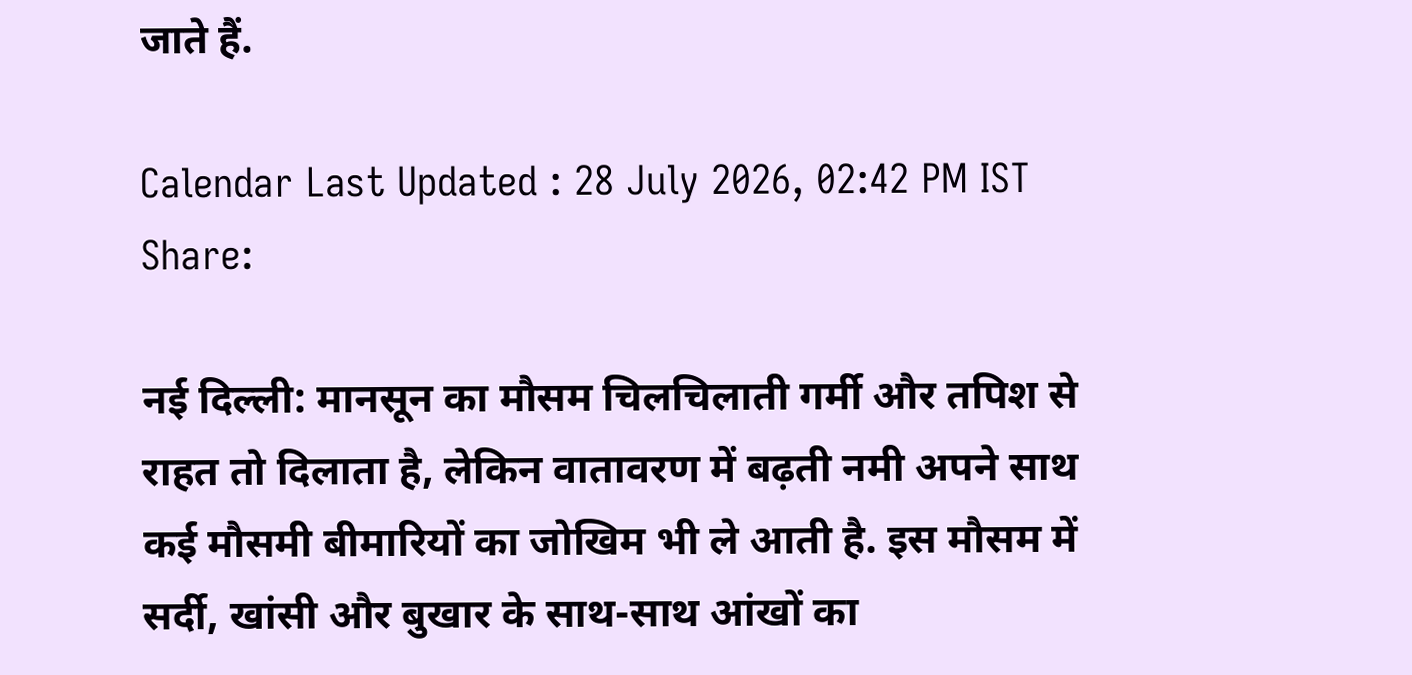जाते हैं.

Calendar Last Updated : 28 July 2026, 02:42 PM IST
Share:

नई दिल्ली: मानसून का मौसम चिलचिलाती गर्मी और तपिश से राहत तो दिलाता है, लेकिन वातावरण में बढ़ती नमी अपने साथ कई मौसमी बीमारियों का जोखिम भी ले आती है. इस मौसम में सर्दी, खांसी और बुखार के साथ-साथ आंखों का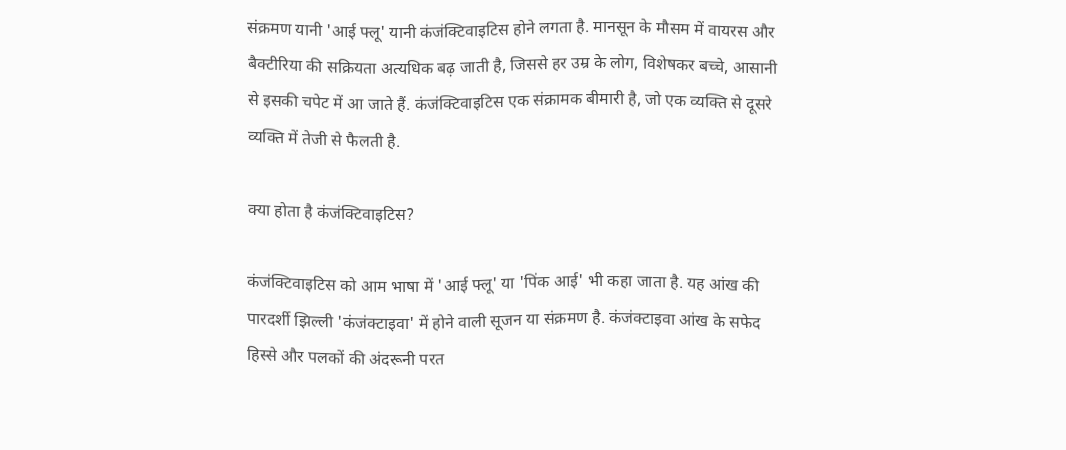संक्रमण यानी 'आई फ्लू' यानी कंजंक्टिवाइटिस होने लगता है. मानसून के मौसम में वायरस और बैक्टीरिया की सक्रियता अत्यधिक बढ़ जाती है, जिससे हर उम्र के लोग, विशेषकर बच्चे, आसानी से इसकी चपेट में आ जाते हैं. कंजंक्टिवाइटिस एक संक्रामक बीमारी है, जो एक व्यक्ति से दूसरे व्यक्ति में तेजी से फैलती है.

क्या होता है कंजंक्टिवाइटिस?

कंजंक्टिवाइटिस को आम भाषा में 'आई फ्लू' या 'पिंक आई' भी कहा जाता है. यह आंख की पारदर्शी झिल्ली 'कंजंक्टाइवा' में होने वाली सूजन या संक्रमण है. कंजंक्टाइवा आंख के सफेद हिस्से और पलकों की अंदरूनी परत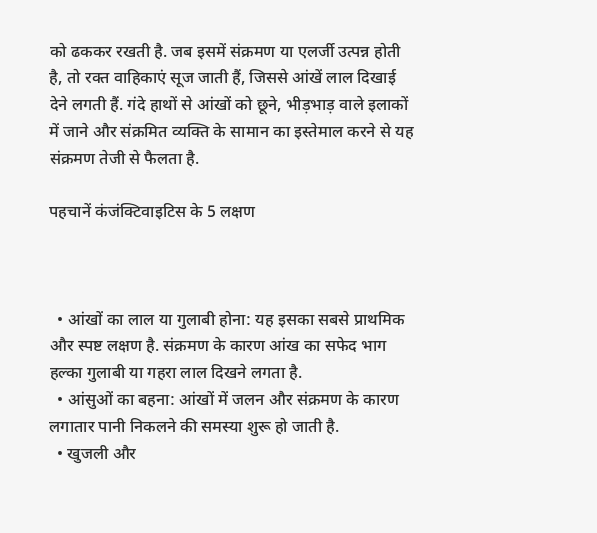को ढककर रखती है. जब इसमें संक्रमण या एलर्जी उत्पन्न होती है, तो रक्त वाहिकाएं सूज जाती हैं, जिससे आंखें लाल दिखाई देने लगती हैं. गंदे हाथों से आंखों को छूने, भीड़भाड़ वाले इलाकों में जाने और संक्रमित व्यक्ति के सामान का इस्तेमाल करने से यह संक्रमण तेजी से फैलता है.

पहचानें कंजंक्टिवाइटिस के 5 लक्षण



  • आंखों का लाल या गुलाबी होना: यह इसका सबसे प्राथमिक और स्पष्ट लक्षण है. संक्रमण के कारण आंख का सफेद भाग हल्का गुलाबी या गहरा लाल दिखने लगता है.
  • आंसुओं का बहना: आंखों में जलन और संक्रमण के कारण लगातार पानी निकलने की समस्या शुरू हो जाती है.
  • खुजली और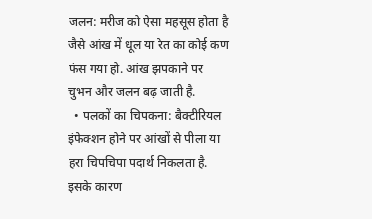जलन: मरीज को ऐसा महसूस होता है जैसे आंख में धूल या रेत का कोई कण फंस गया हो. आंख झपकाने पर चुभन और जलन बढ़ जाती है.
  • पलकों का चिपकना: बैक्टीरियल इंफेक्शन होने पर आंखों से पीला या हरा चिपचिपा पदार्थ निकलता है. इसके कारण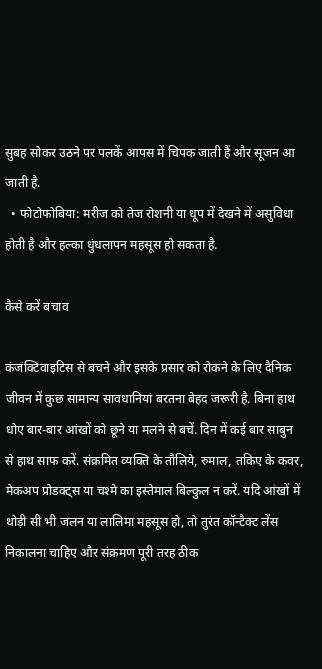सुबह सोकर उठने पर पलकें आपस में चिपक जाती हैं और सूजन आ जाती है.
  • फोटोफोबिया: मरीज को तेज रोशनी या धूप में देखने में असुविधा होती है और हल्का धुंधलापन महसूस हो सकता है.

कैसे करें बचाव

कंजंक्टिवाइटिस से बचने और इसके प्रसार को रोकने के लिए दैनिक जीवन में कुछ सामान्य सावधानियां बरतना बेहद जरूरी है. बिना हाथ धोए बार-बार आंखों को छूने या मलने से बचें. दिन में कई बार साबुन से हाथ साफ करें. संक्रमित व्यक्ति के तौलिये, रुमाल, तकिए के कवर, मेकअप प्रोडक्ट्स या चश्मे का इस्तेमाल बिल्कुल न करें. यदि आंखों में थोड़ी सी भी जलन या लालिमा महसूस हो, तो तुरंत कॉन्टैक्ट लेंस निकालना चाहिए और संक्रमण पूरी तरह ठीक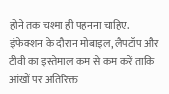होने तक चश्मा ही पहनना चाहिए. इंफेक्शन के दौरान मोबाइल, लैपटॉप और टीवी का इस्तेमाल कम से कम करें ताकि आंखों पर अतिरिक्त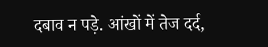दबाव न पड़े. आंखों में तेज दर्द,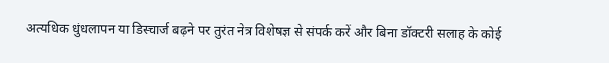अत्यधिक धुंधलापन या डिस्चार्ज बढ़ने पर तुरंत नेत्र विशेषज्ञ से संपर्क करें और बिना डॉक्टरी सलाह के कोई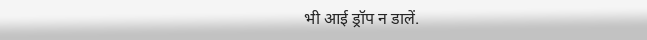भी आई ड्रॉप न डालें.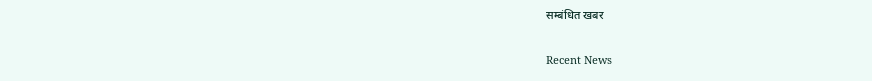सम्बंधित खबर

Recent News